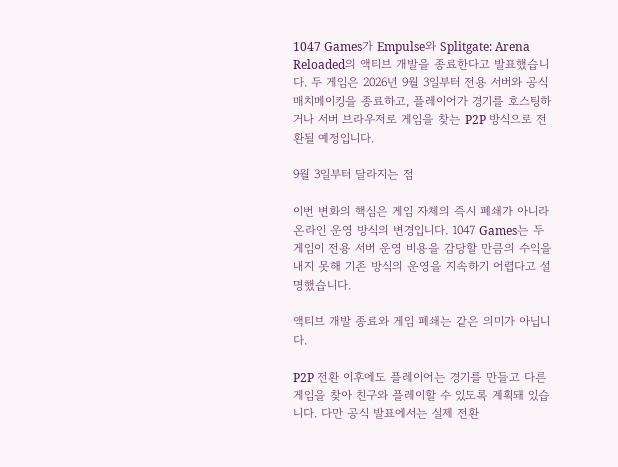1047 Games가 Empulse와 Splitgate: Arena Reloaded의 액티브 개발을 종료한다고 발표했습니다. 두 게임은 2026년 9월 3일부터 전용 서버와 공식 매치메이킹을 종료하고, 플레이어가 경기를 호스팅하거나 서버 브라우저로 게임을 찾는 P2P 방식으로 전환될 예정입니다.

9월 3일부터 달라지는 점

이번 변화의 핵심은 게임 자체의 즉시 폐쇄가 아니라 온라인 운영 방식의 변경입니다. 1047 Games는 두 게임이 전용 서버 운영 비용을 감당할 만큼의 수익을 내지 못해 기존 방식의 운영을 지속하기 어렵다고 설명했습니다.

액티브 개발 종료와 게임 폐쇄는 같은 의미가 아닙니다.

P2P 전환 이후에도 플레이어는 경기를 만들고 다른 게임을 찾아 친구와 플레이할 수 있도록 계획돼 있습니다. 다만 공식 발표에서는 실제 전환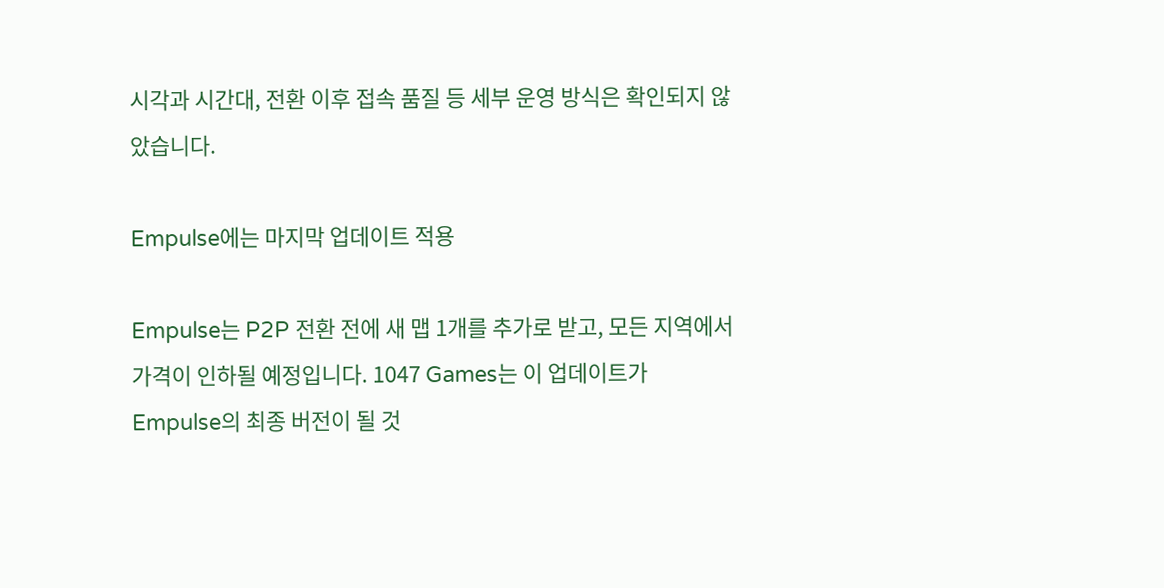시각과 시간대, 전환 이후 접속 품질 등 세부 운영 방식은 확인되지 않았습니다.

Empulse에는 마지막 업데이트 적용

Empulse는 P2P 전환 전에 새 맵 1개를 추가로 받고, 모든 지역에서 가격이 인하될 예정입니다. 1047 Games는 이 업데이트가 Empulse의 최종 버전이 될 것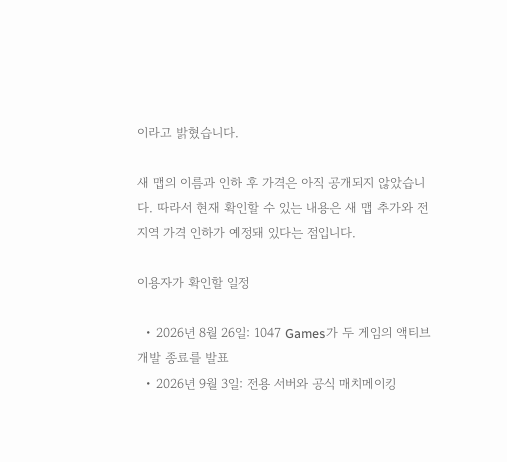이라고 밝혔습니다.

새 맵의 이름과 인하 후 가격은 아직 공개되지 않았습니다. 따라서 현재 확인할 수 있는 내용은 새 맵 추가와 전 지역 가격 인하가 예정돼 있다는 점입니다.

이용자가 확인할 일정

  • 2026년 8월 26일: 1047 Games가 두 게임의 액티브 개발 종료를 발표
  • 2026년 9월 3일: 전용 서버와 공식 매치메이킹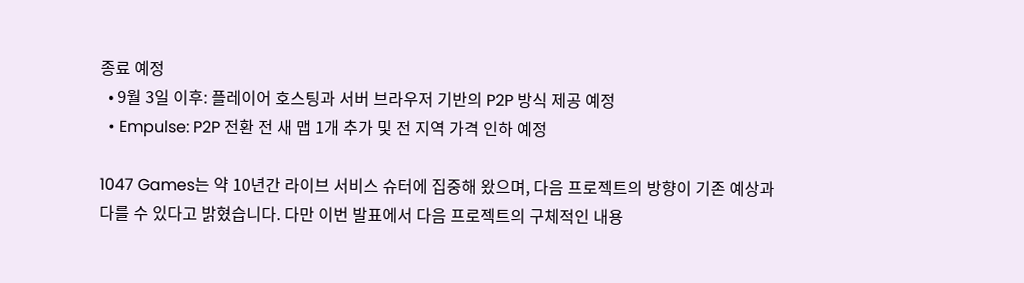종료 예정
  • 9월 3일 이후: 플레이어 호스팅과 서버 브라우저 기반의 P2P 방식 제공 예정
  • Empulse: P2P 전환 전 새 맵 1개 추가 및 전 지역 가격 인하 예정

1047 Games는 약 10년간 라이브 서비스 슈터에 집중해 왔으며, 다음 프로젝트의 방향이 기존 예상과 다를 수 있다고 밝혔습니다. 다만 이번 발표에서 다음 프로젝트의 구체적인 내용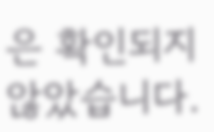은 확인되지 않았습니다.